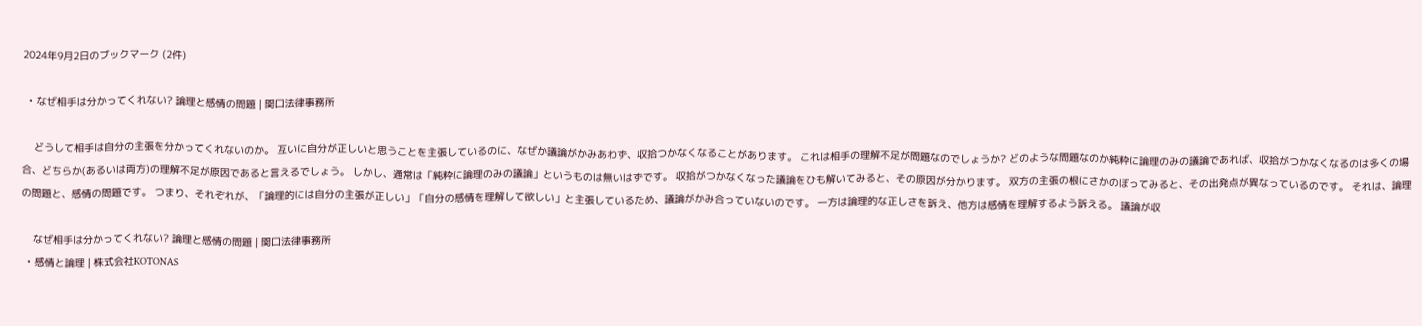2024年9月2日のブックマーク (2件)

  • なぜ相手は分かってくれない? 論理と感情の問題 | 関口法律事務所

    どうして相手は自分の主張を分かってくれないのか。 互いに自分が正しいと思うことを主張しているのに、なぜか議論がかみあわず、収拾つかなくなることがあります。 これは相手の理解不足が問題なのでしょうか? どのような問題なのか純粋に論理のみの議論であれば、収拾がつかなくなるのは多くの場合、どちらか(あるいは両方)の理解不足が原因であると言えるでしょう。 しかし、通常は「純粋に論理のみの議論」というものは無いはずです。 収拾がつかなくなった議論をひも解いてみると、その原因が分かります。 双方の主張の根にさかのぼってみると、その出発点が異なっているのです。 それは、論理の問題と、感情の問題です。 つまり、それぞれが、「論理的には自分の主張が正しい」「自分の感情を理解して欲しい」と主張しているため、議論がかみ合っていないのです。 一方は論理的な正しさを訴え、他方は感情を理解するよう訴える。 議論が収

    なぜ相手は分かってくれない? 論理と感情の問題 | 関口法律事務所
  • 感情と論理 | 株式会社KOTONAS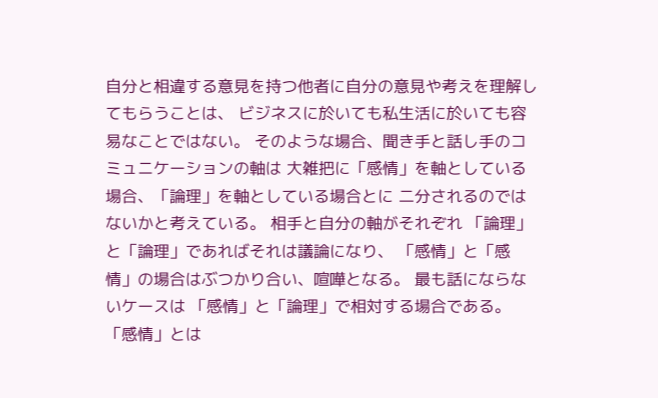自分と相違する意見を持つ他者に自分の意見や考えを理解してもらうことは、 ビジネスに於いても私生活に於いても容易なことではない。 そのような場合、聞き手と話し手のコミュニケーションの軸は 大雑把に「感情」を軸としている場合、「論理」を軸としている場合とに 二分されるのではないかと考えている。 相手と自分の軸がそれぞれ 「論理」と「論理」であればそれは議論になり、 「感情」と「感情」の場合はぶつかり合い、喧嘩となる。 最も話にならないケースは 「感情」と「論理」で相対する場合である。 「感情」とは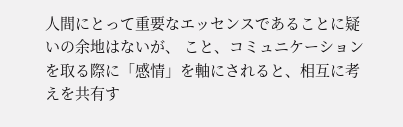人間にとって重要なエッセンスであることに疑いの余地はないが、 こと、コミュニケーションを取る際に「感情」を軸にされると、相互に考えを共有す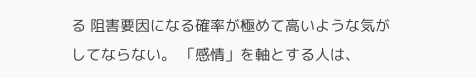る 阻害要因になる確率が極めて高いような気がしてならない。 「感情」を軸とする人は、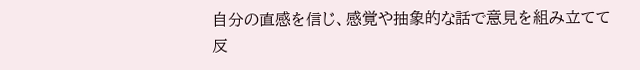自分の直感を信じ、感覚や抽象的な話で意見を組み立てて 反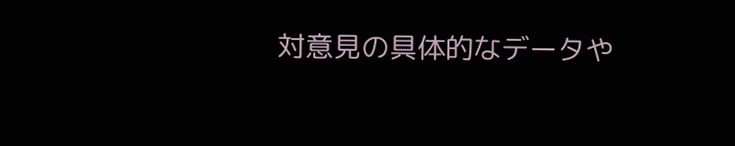対意見の具体的なデータや